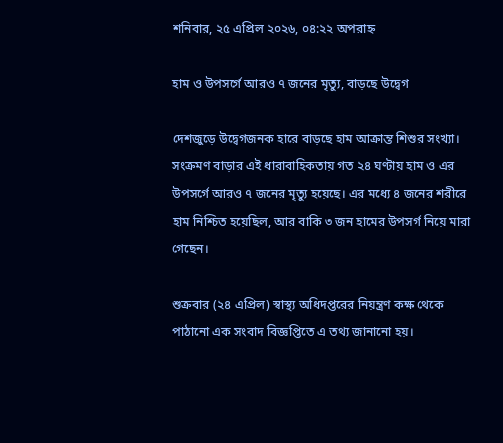শনিবার, ২৫ এপ্রিল ২০২৬, ০৪:২২ অপরাহ্ন

হাম ও উপসর্গে আরও ৭ জনের মৃত্যু, বাড়ছে উদ্বেগ

দেশজুড়ে উদ্বেগজনক হারে বাড়ছে হাম আক্রান্ত শিশুর সংখ্যা। সংক্রমণ বাড়ার এই ধারাবাহিকতায় গত ২৪ ঘণ্টায় হাম ও এর উপসর্গে আরও ৭ জনের মৃত্যু হয়েছে। এর মধ্যে ৪ জনের শরীরে হাম নিশ্চিত হয়েছিল, আর বাকি ৩ জন হামের উপসর্গ নিয়ে মারা গেছেন।

শুক্রবার (২৪ এপ্রিল) স্বাস্থ্য অধিদপ্তরের নিয়ন্ত্রণ কক্ষ থেকে পাঠানো এক সংবাদ বিজ্ঞপ্তিতে এ তথ্য জানানো হয়।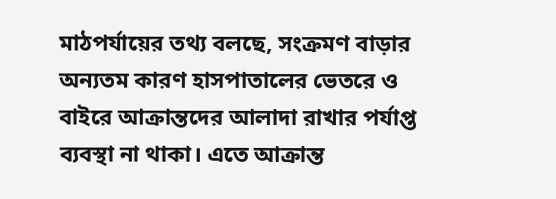মাঠপর্যায়ের তথ্য বলছে, সংক্রমণ বাড়ার অন্যতম কারণ হাসপাতালের ভেতরে ও বাইরে আক্রান্তদের আলাদা রাখার পর্যাপ্ত ব্যবস্থা না থাকা। এতে আক্রান্ত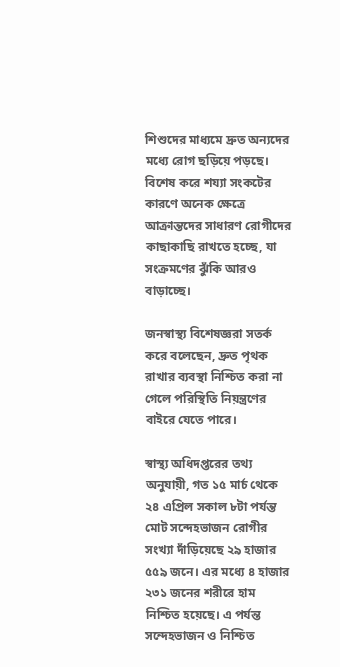শিশুদের মাধ্যমে দ্রুত অন্যদের মধ্যে রোগ ছড়িয়ে পড়ছে। বিশেষ করে শয্যা সংকটের কারণে অনেক ক্ষেত্রে আক্রান্তদের সাধারণ রোগীদের কাছাকাছি রাখতে হচ্ছে, যা সংক্রমণের ঝুঁকি আরও বাড়াচ্ছে।

জনস্বাস্থ্য বিশেষজ্ঞরা সতর্ক করে বলেছেন, দ্রুত পৃথক রাখার ব্যবস্থা নিশ্চিত করা না গেলে পরিস্থিতি নিয়ন্ত্রণের বাইরে যেতে পারে।

স্বাস্থ্য অধিদপ্তরের তথ্য অনুযায়ী, গত ১৫ মার্চ থেকে ২৪ এপ্রিল সকাল ৮টা পর্যন্ত মোট সন্দেহভাজন রোগীর সংখ্যা দাঁড়িয়েছে ২৯ হাজার ৫৫৯ জনে। এর মধ্যে ৪ হাজার ২৩১ জনের শরীরে হাম নিশ্চিত হয়েছে। এ পর্যন্ত সন্দেহভাজন ও নিশ্চিত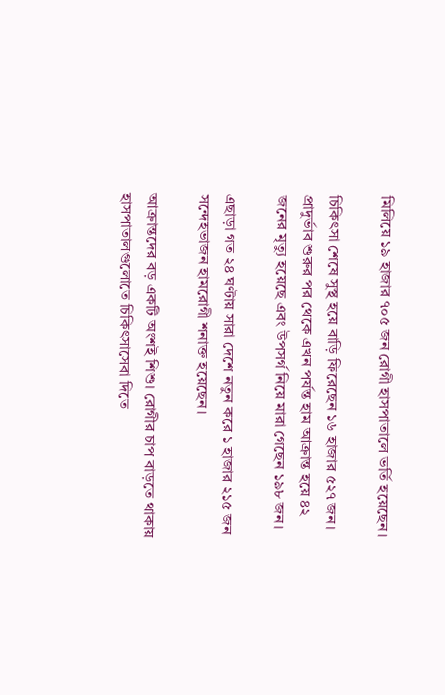মিলিয়ে ১৯ হাজার ৭০৫ জন রোগী হাসপাতালে ভর্তি হয়েছেন।

চিকিৎসা শেষে সুস্থ হয়ে বাড়ি ফিরেছেন ১৬ হাজার ৫২৭ জন। প্রাদুর্ভাব শুরুর পর থেকে এখন পর্যন্ত হাম আক্রান্ত হয়ে ৪২ জনের মৃত্যু হয়েছে এবং উপসর্গ নিয়ে মারা গেছেন ১৯৮ জন।

এছাড়া গত ২৪ ঘণ্টায় সারা দেশে নতুন করে ১ হাজার ২১৫ জন সন্দেহভাজন হামরোগী শনাক্ত হয়েছেন।

আক্রান্তদের বড় একটি অংশই শিশু। রোগীর চাপ বাড়তে থাকায় হাসপাতালগুলোতে চিকিৎসাসেবা দিতে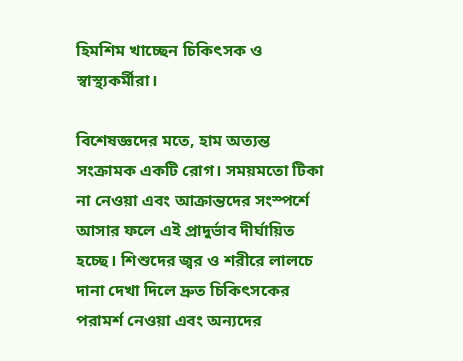হিমশিম খাচ্ছেন চিকিৎসক ও স্বাস্থ্যকর্মীরা।

বিশেষজ্ঞদের মতে, হাম অত্যন্ত সংক্রামক একটি রোগ। সময়মতো টিকা না নেওয়া এবং আক্রান্তদের সংস্পর্শে আসার ফলে এই প্রাদুর্ভাব দীর্ঘায়িত হচ্ছে। শিশুদের জ্বর ও শরীরে লালচে দানা দেখা দিলে দ্রুত চিকিৎসকের পরামর্শ নেওয়া এবং অন্যদের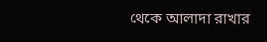থেকে আলাদা রাখার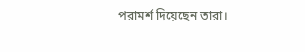পরামর্শ দিয়েছেন তারা।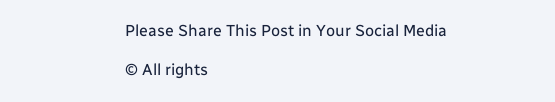Please Share This Post in Your Social Media

© All rights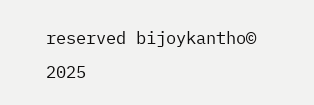reserved bijoykantho© 2025